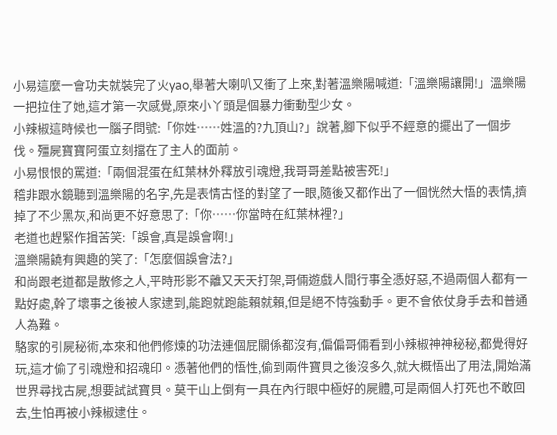小易這麼一會功夫就裝完了火yao,舉著大喇叭又衝了上來,對著溫樂陽喊道:「溫樂陽讓開!」溫樂陽一把拉住了她,這才第一次感覺,原來小丫頭是個暴力衝動型少女。
小辣椒這時候也一腦子問號:「你姓……姓溫的?九頂山?」說著,腳下似乎不經意的擺出了一個步伐。殭屍寶寶阿蛋立刻擋在了主人的面前。
小易恨恨的罵道:「兩個混蛋在紅葉林外釋放引魂燈,我哥哥差點被害死!」
稽非跟水鏡聽到溫樂陽的名字,先是表情古怪的對望了一眼,隨後又都作出了一個恍然大悟的表情,擠掉了不少黑灰,和尚更不好意思了:「你……你當時在紅葉林裡?」
老道也趕緊作揖苦笑:「誤會,真是誤會啊!」
溫樂陽饒有興趣的笑了:「怎麼個誤會法?」
和尚跟老道都是散修之人,平時形影不離又天天打架,哥倆遊戲人間行事全憑好惡,不過兩個人都有一點好處,幹了壞事之後被人家逮到,能跑就跑能賴就賴,但是絕不恃強動手。更不會依仗身手去和普通人為難。
駱家的引屍秘術,本來和他們修煉的功法連個屁關係都沒有,偏偏哥倆看到小辣椒神神秘秘,都覺得好玩,這才偷了引魂燈和招魂印。憑著他們的悟性,偷到兩件寶貝之後沒多久,就大概悟出了用法,開始滿世界尋找古屍,想要試試寶貝。莫干山上倒有一具在內行眼中極好的屍體,可是兩個人打死也不敢回去,生怕再被小辣椒逮住。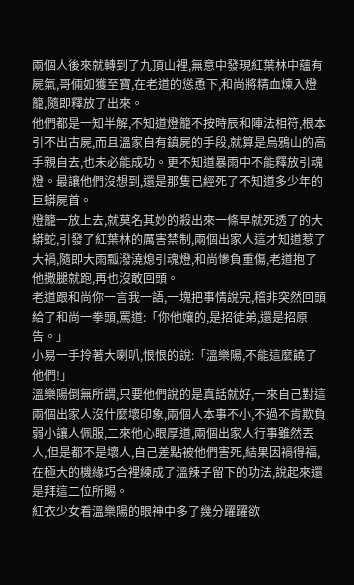兩個人後來就轉到了九頂山裡,無意中發現紅葉林中蘊有屍氣,哥倆如獲至寶,在老道的慫恿下,和尚將精血煉入燈籠,隨即釋放了出來。
他們都是一知半解,不知道燈籠不按時辰和陣法相符,根本引不出古屍,而且溫家自有鎮屍的手段,就算是烏鴉山的高手親自去,也未必能成功。更不知道暴雨中不能釋放引魂燈。最讓他們沒想到,還是那隻已經死了不知道多少年的巨蟒屍首。
燈籠一放上去,就莫名其妙的殺出來一條早就死透了的大蟒蛇,引發了紅葉林的厲害禁制,兩個出家人這才知道惹了大禍,隨即大雨瓢潑澆熄引魂燈,和尚慘負重傷,老道抱了他撒腿就跑,再也沒敢回頭。
老道跟和尚你一言我一語,一塊把事情說完,稽非突然回頭給了和尚一拳頭,罵道:「你他孃的,是招徒弟,還是招原告。」
小易一手拎著大喇叭,恨恨的說:「溫樂陽,不能這麼饒了他們!」
溫樂陽倒無所謂,只要他們說的是真話就好,一來自己對這兩個出家人沒什麼壞印象,兩個人本事不小,不過不肯欺負弱小讓人佩服,二來他心眼厚道,兩個出家人行事雖然丟人,但是都不是壞人,自己差點被他們害死,結果因禍得福,在極大的機緣巧合裡練成了溫辣子留下的功法,說起來還是拜這二位所賜。
紅衣少女看溫樂陽的眼神中多了幾分躍躍欲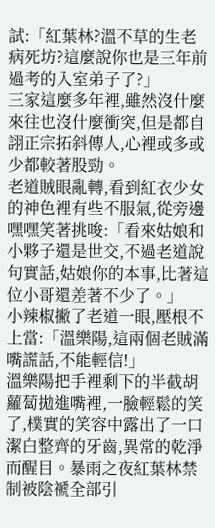試:「紅葉林?溫不草的生老病死坊?這麼說你也是三年前過考的入室弟子了?」
三家這麼多年裡,雖然沒什麼來往也沒什麼衝突,但是都自詡正宗拓斜傳人,心裡或多或少都較著股勁。
老道賊眼亂轉,看到紅衣少女的神色裡有些不服氣,從旁邊嘿嘿笑著挑唆:「看來姑娘和小夥子還是世交,不過老道說句實話,姑娘你的本事,比著這位小哥還差著不少了。」
小辣椒撇了老道一眼,壓根不上當:「溫樂陽,這兩個老賊滿嘴謊話,不能輕信!」
溫樂陽把手裡剩下的半截胡蘿蔔拋進嘴裡,一臉輕鬆的笑了,樸實的笑容中露出了一口潔白整齊的牙齒,異常的乾淨而醒目。暴雨之夜紅葉林禁制被陰褫全部引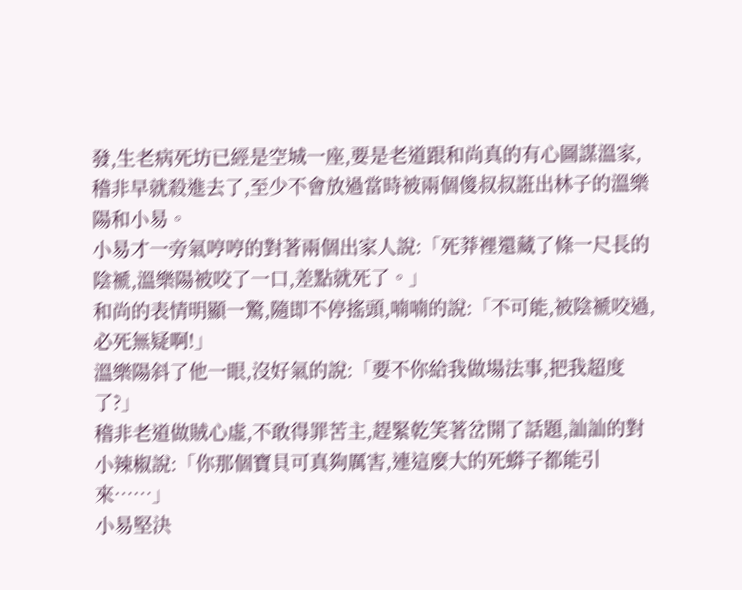發,生老病死坊已經是空城一座,要是老道跟和尚真的有心圖謀溫家,稽非早就殺進去了,至少不會放過當時被兩個傻叔叔誑出林子的溫樂陽和小易。
小易才一旁氣哼哼的對著兩個出家人說:「死莽裡還藏了條一尺長的陰褫,溫樂陽被咬了一口,差點就死了。」
和尚的表情明顯一驚,隨即不停搖頭,喃喃的說:「不可能,被陰褫咬過,必死無疑啊!」
溫樂陽斜了他一眼,沒好氣的說:「要不你給我做場法事,把我超度了?」
稽非老道做賊心虛,不敢得罪苦主,趕緊乾笑著岔開了話題,訕訕的對小辣椒說:「你那個寶貝可真夠厲害,連這麼大的死蟒子都能引來……」
小易堅決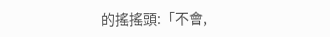的搖搖頭:「不會,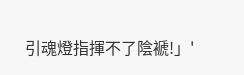引魂燈指揮不了陰褫!」'